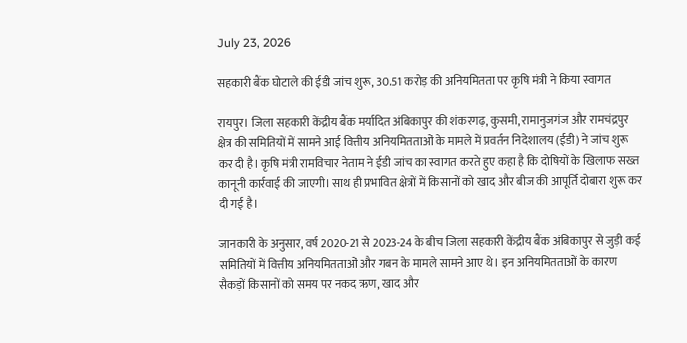July 23, 2026

सहकारी बैंक घोटाले की ईडी जांच शुरू, 30.51 करोड़ की अनियमितता पर कृषि मंत्री ने किया स्वागत

रायपुर। जिला सहकारी केंद्रीय बैंक मर्यादित अंबिकापुर की शंकरगढ़, कुसमी, रामानुजगंज और रामचंद्रपुर क्षेत्र की समितियों में सामने आई वित्तीय अनियमितताओं के मामले में प्रवर्तन निदेशालय (ईडी) ने जांच शुरू कर दी है। कृषि मंत्री रामविचार नेताम ने ईडी जांच का स्वागत करते हुए कहा है कि दोषियों के खिलाफ सख्त कानूनी कार्रवाई की जाएगी। साथ ही प्रभावित क्षेत्रों में किसानों को खाद और बीज की आपूर्ति दोबारा शुरू कर दी गई है।

जानकारी के अनुसार, वर्ष 2020-21 से 2023-24 के बीच जिला सहकारी केंद्रीय बैंक अंबिकापुर से जुड़ी कई समितियों में वित्तीय अनियमितताओं और गबन के मामले सामने आए थे। इन अनियमितताओं के कारण सैकड़ों किसानों को समय पर नकद ऋण, खाद और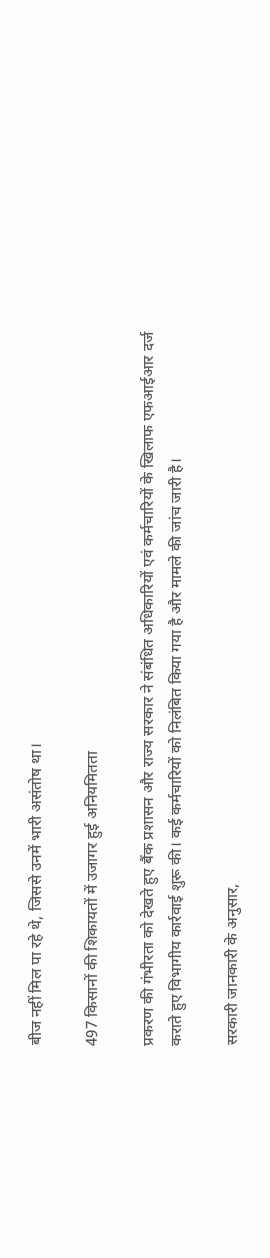बीज नहीं मिल पा रहे थे, जिससे उनमें भारी असंतोष था।

497 किसानों की शिकायतों में उजागर हुई अनियमितता

प्रकरण की गंभीरता को देखते हुए बैंक प्रशासन और राज्य सरकार ने संबंधित अधिकारियों एवं कर्मचारियों के खिलाफ एफआईआर दर्ज कराते हुए विभागीय कार्रवाई शुरू की। कई कर्मचारियों को निलंबित किया गया है और मामले की जांच जारी है।

सरकारी जानकारी के अनुसार,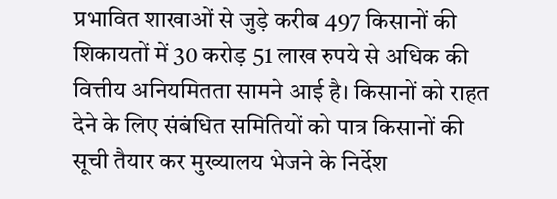प्रभावित शाखाओं से जुड़े करीब 497 किसानों की शिकायतों में 30 करोड़ 51 लाख रुपये से अधिक की वित्तीय अनियमितता सामने आई है। किसानों को राहत देने के लिए संबंधित समितियों को पात्र किसानों की सूची तैयार कर मुख्यालय भेजने के निर्देश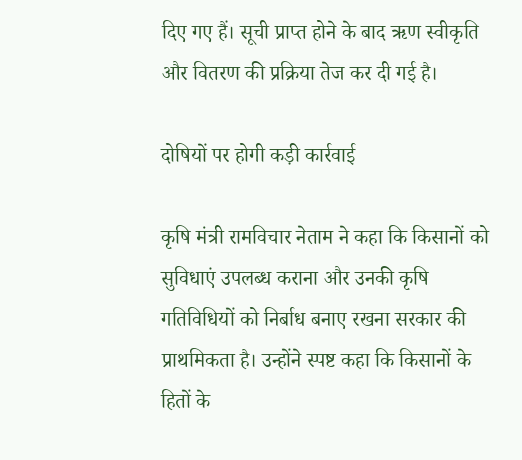दिए गए हैं। सूची प्राप्त होने के बाद ऋण स्वीकृति और वितरण की प्रक्रिया तेज कर दी गई है।

दोषियों पर होगी कड़ी कार्रवाई

कृषि मंत्री रामविचार नेताम ने कहा कि किसानों को सुविधाएं उपलब्ध कराना और उनकी कृषि गतिविधियों को निर्बाध बनाए रखना सरकार की प्राथमिकता है। उन्होंने स्पष्ट कहा कि किसानों के हितों के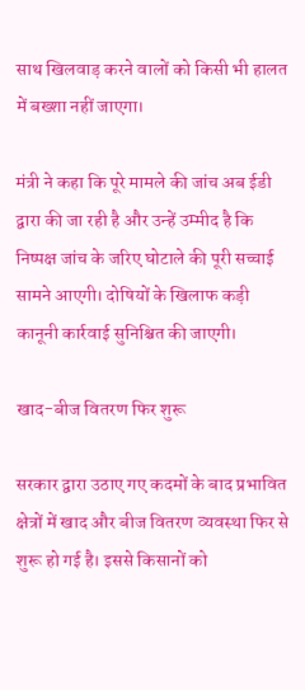साथ खिलवाड़ करने वालों को किसी भी हालत में बख्शा नहीं जाएगा।

मंत्री ने कहा कि पूरे मामले की जांच अब ईडी द्वारा की जा रही है और उन्हें उम्मीद है कि निष्पक्ष जांच के जरिए घोटाले की पूरी सच्चाई सामने आएगी। दोषियों के खिलाफ कड़ी कानूनी कार्रवाई सुनिश्चित की जाएगी।

खाद-बीज वितरण फिर शुरू

सरकार द्वारा उठाए गए कदमों के बाद प्रभावित क्षेत्रों में खाद और बीज वितरण व्यवस्था फिर से शुरू हो गई है। इससे किसानों को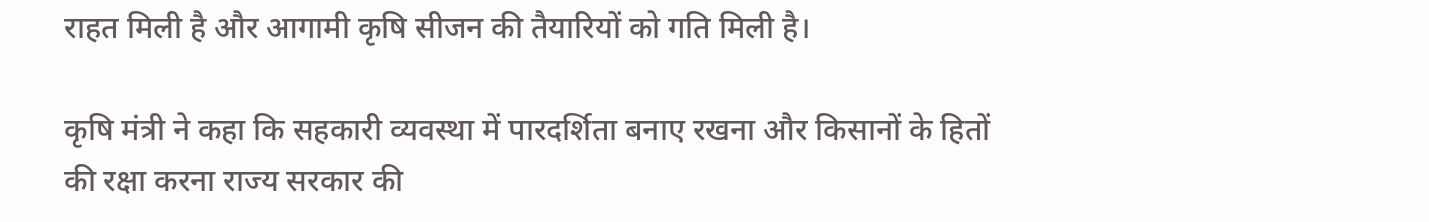राहत मिली है और आगामी कृषि सीजन की तैयारियों को गति मिली है।

कृषि मंत्री ने कहा कि सहकारी व्यवस्था में पारदर्शिता बनाए रखना और किसानों के हितों की रक्षा करना राज्य सरकार की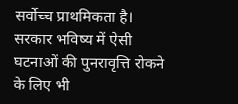सर्वोच्च प्राथमिकता है। सरकार भविष्य में ऐसी घटनाओं की पुनरावृत्ति रोकने के लिए भी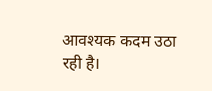आवश्यक कदम उठा रही है।